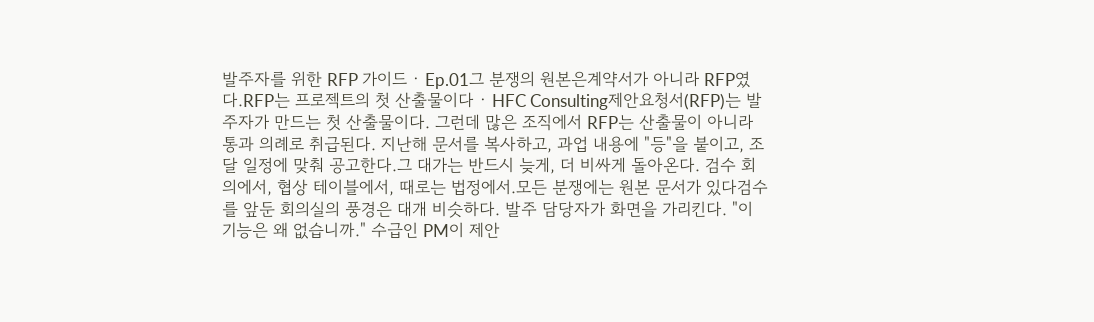발주자를 위한 RFP 가이드 · Ep.01그 분쟁의 원본은계약서가 아니라 RFP였다.RFP는 프로젝트의 첫 산출물이다 · HFC Consulting제안요청서(RFP)는 발주자가 만드는 첫 산출물이다. 그런데 많은 조직에서 RFP는 산출물이 아니라 통과 의례로 취급된다. 지난해 문서를 복사하고, 과업 내용에 "등"을 붙이고, 조달 일정에 맞춰 공고한다.그 대가는 반드시 늦게, 더 비싸게 돌아온다. 검수 회의에서, 협상 테이블에서, 때로는 법정에서.모든 분쟁에는 원본 문서가 있다검수를 앞둔 회의실의 풍경은 대개 비슷하다. 발주 담당자가 화면을 가리킨다. "이 기능은 왜 없습니까." 수급인 PM이 제안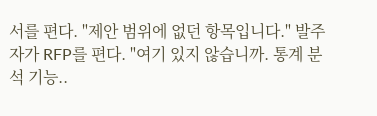서를 편다. "제안 범위에 없던 항목입니다." 발주자가 RFP를 편다. "여기 있지 않습니까. 통계 분석 기능..